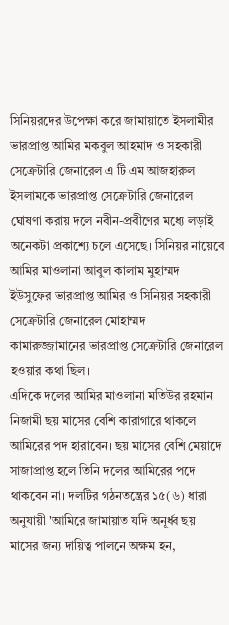সিনিয়রদের উপেক্ষা করে জামায়াতে ইসলামীর ভারপ্রাপ্ত আমির মকবুল আহমাদ ও সহকারী সেক্রেটারি জেনারেল এ টি এম আজহারুল ইসলামকে ভারপ্রাপ্ত সেক্রেটারি জেনারেল ঘোষণা করায় দলে নবীন-প্রবীণের মধ্যে লড়াই অনেকটা প্রকাশ্যে চলে এসেছে। সিনিয়র নায়েবে আমির মাওলানা আবুল কালাম মুহাম্মদ ইউসুফের ভারপ্রাপ্ত আমির ও সিনিয়র সহকারী সেক্রেটারি জেনারেল মোহাম্মদ কামারুজ্জামানের ভারপ্রাপ্ত সেক্রেটারি জেনারেল হওয়ার কথা ছিল।
এদিকে দলের আমির মাওলানা মতিউর রহমান নিজামী ছয় মাসের বেশি কারাগারে থাকলে আমিরের পদ হারাবেন। ছয় মাসের বেশি মেয়াদে সাজাপ্রাপ্ত হলে তিনি দলের আমিরের পদে থাকবেন না। দলটির গঠনতন্ত্রের ১৫(৬) ধারা অনুযায়ী 'আমিরে জামায়াত যদি অনূর্ধ্ব ছয় মাসের জন্য দায়িত্ব পালনে অক্ষম হন,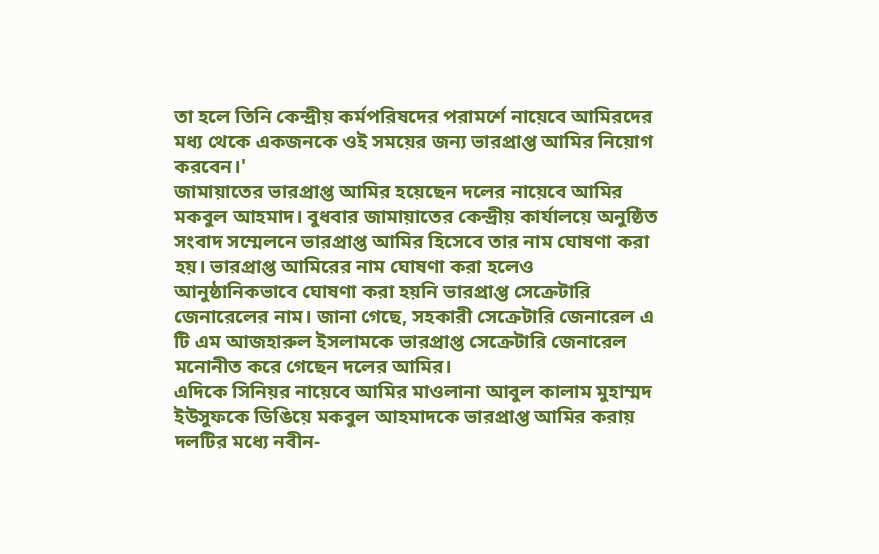তা হলে তিনি কেন্দ্রীয় কর্মপরিষদের পরামর্শে নায়েবে আমিরদের মধ্য থেকে একজনকে ওই সময়ের জন্য ভারপ্রাপ্ত আমির নিয়োগ করবেন।'
জামায়াতের ভারপ্রাপ্ত আমির হয়েছেন দলের নায়েবে আমির মকবুল আহমাদ। বুধবার জামায়াতের কেন্দ্রীয় কার্যালয়ে অনুষ্ঠিত সংবাদ সম্মেলনে ভারপ্রাপ্ত আমির হিসেবে তার নাম ঘোষণা করা হয়। ভারপ্রাপ্ত আমিরের নাম ঘোষণা করা হলেও আনুষ্ঠানিকভাবে ঘোষণা করা হয়নি ভারপ্রাপ্ত সেক্রেটারি জেনারেলের নাম। জানা গেছে, সহকারী সেক্রেটারি জেনারেল এ টি এম আজহারুল ইসলামকে ভারপ্রাপ্ত সেক্রেটারি জেনারেল মনোনীত করে গেছেন দলের আমির।
এদিকে সিনিয়র নায়েবে আমির মাওলানা আবুল কালাম মুহাম্মদ ইউসুফকে ডিঙিয়ে মকবুল আহমাদকে ভারপ্রাপ্ত আমির করায় দলটির মধ্যে নবীন-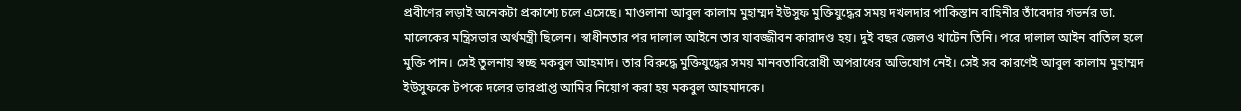প্রবীণের লড়াই অনেকটা প্রকাশ্যে চলে এসেছে। মাওলানা আবুল কালাম মুহাম্মদ ইউসুফ মুক্তিযুদ্ধের সময় দখলদার পাকিস্তান বাহিনীর তাঁবেদার গভর্নর ডা. মালেকের মন্ত্রিসভার অর্থমন্ত্রী ছিলেন। স্বাধীনতার পর দালাল আইনে তার যাবজ্জীবন কারাদণ্ড হয়। দুই বছর জেলও খাটেন তিনি। পরে দালাল আইন বাতিল হলে মুক্তি পান। সেই তুলনায় স্বচ্ছ মকবুল আহমাদ। তার বিরুদ্ধে মুক্তিযুদ্ধের সময় মানবতাবিরোধী অপরাধের অভিযোগ নেই। সেই সব কারণেই আবুল কালাম মুহাম্মদ ইউসুফকে টপকে দলের ভারপ্রাপ্ত আমির নিয়োগ করা হয় মকবুল আহমাদকে।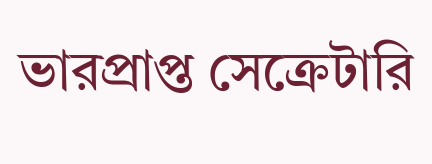ভারপ্রাপ্ত সেক্রেটারি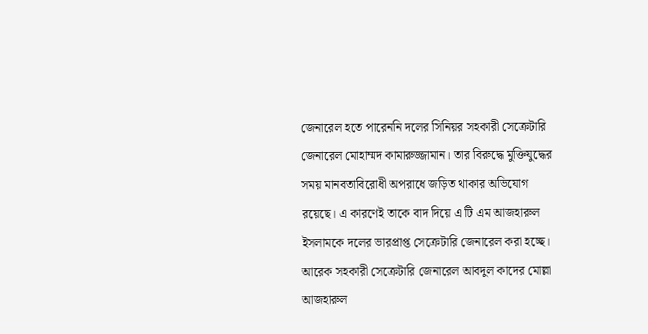জেনারেল হতে পারেননি দলের সিনিয়র সহকারী সেক্রেটারি জেনারেল মোহাম্মদ কামারুজ্জামান। তার বিরুদ্ধে মুক্তিযুদ্ধের সময় মানবতাবিরোধী অপরাধে জড়িত থাকার অভিযোগ রয়েছে। এ কারণেই তাকে বাদ দিয়ে এ টি এম আজহারুল ইসলামকে দলের ভারপ্রাপ্ত সেক্রেটারি জেনারেল করা হচ্ছে। আরেক সহকারী সেক্রেটারি জেনারেল আবদুল কাদের মোল্লা আজহারুল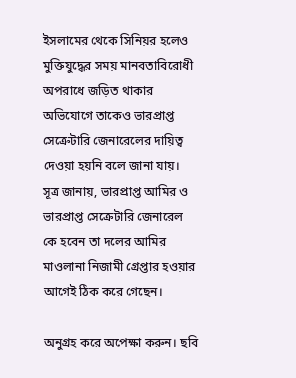ইসলামের থেকে সিনিয়র হলেও মুক্তিযুদ্ধের সময় মানবতাবিরোধী অপরাধে জড়িত থাকার অভিযোগে তাকেও ভারপ্রাপ্ত সেক্রেটারি জেনারেলের দায়িত্ব দেওয়া হয়নি বলে জানা যায়।
সূত্র জানায়, ভারপ্রাপ্ত আমির ও ভারপ্রাপ্ত সেক্রেটারি জেনারেল কে হবেন তা দলের আমির মাওলানা নিজামী গ্রেপ্তার হওয়ার আগেই ঠিক করে গেছেন।

অনুগ্রহ করে অপেক্ষা করুন। ছবি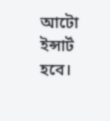আটো ইন্সার্ট হবে।